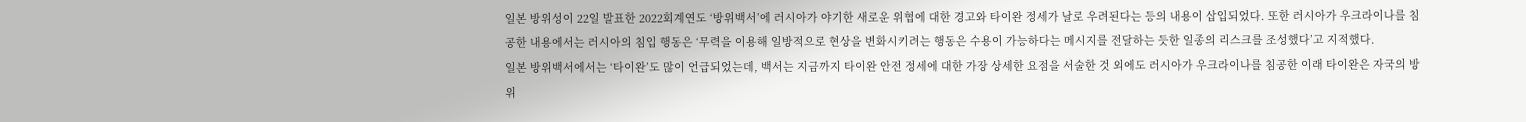일본 방위성이 22일 발표한 2022회계연도 ‘방위백서’에 러시아가 야기한 새로운 위협에 대한 경고와 타이완 정세가 날로 우려된다는 등의 내용이 삽입되었다. 또한 러시아가 우크라이나를 침공한 내용에서는 러시아의 침입 행동은 ‘무력을 이용해 일방적으로 현상을 변화시키려는 행동은 수용이 가능하다는 메시지를 전달하는 듯한 일종의 리스크를 조성했다’고 지적했다.
일본 방위백서에서는 ‘타이완’도 많이 언급되었는데, 백서는 지금까지 타이완 안전 정세에 대한 가장 상세한 요점을 서술한 것 외에도 러시아가 우크라이나를 침공한 이래 타이완은 자국의 방위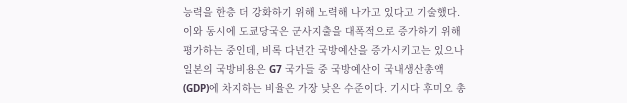능력을 한층 더 강화하기 위해 노력해 나가고 있다고 기술했다.
이와 동시에 도쿄당국은 군사지출을 대폭적으로 증가하기 위해 평가하는 중인데, 비록 다년간 국방예산을 증가시키고는 있으나 일본의 국방비용은 G7 국가들 중 국방예산이 국내생산총액(GDP)에 차지하는 비율은 가장 낮은 수준이다. 기시다 후미오 총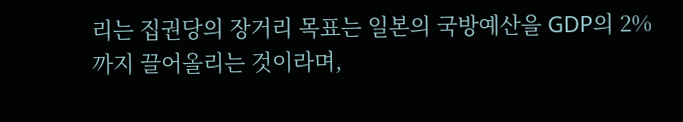리는 집권당의 장거리 목표는 일본의 국방예산을 GDP의 2%까지 끌어올리는 것이라며,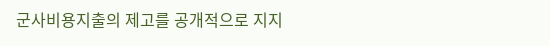군사비용지출의 제고를 공개적으로 지지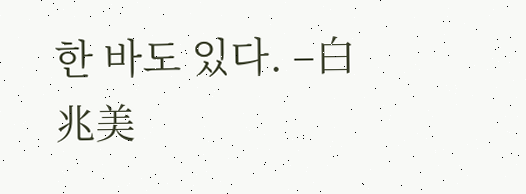한 바도 있다. –白兆美